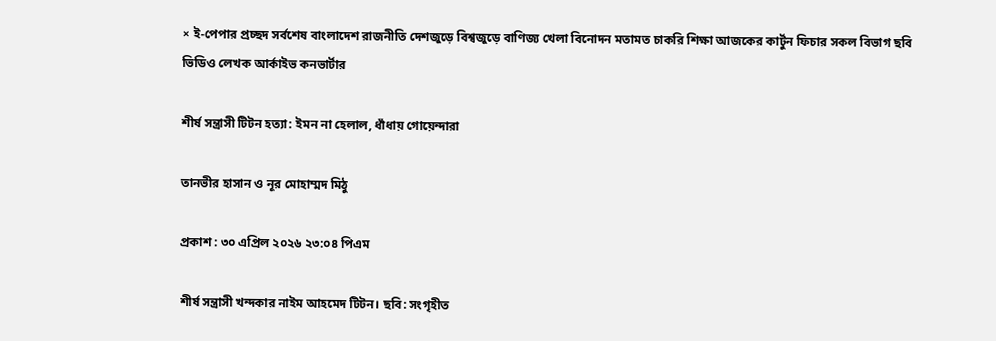× ই-পেপার প্রচ্ছদ সর্বশেষ বাংলাদেশ রাজনীতি দেশজুড়ে বিশ্বজুড়ে বাণিজ্য খেলা বিনোদন মতামত চাকরি শিক্ষা আজকের কার্টুন ফিচার সকল বিভাগ ছবি ভিডিও লেখক আর্কাইভ কনভার্টার

শীর্ষ সন্ত্রাসী টিটন হত্যা: ইমন না হেলাল, ধাঁধায় গোয়েন্দারা

তানভীর হাসান ও নূর মোহাম্মদ মিঠু

প্রকাশ : ৩০ এপ্রিল ২০২৬ ২৩:০৪ পিএম

শীর্ষ সন্ত্রাসী খন্দকার নাইম আহমেদ টিটন। ছবি: সংগৃহীত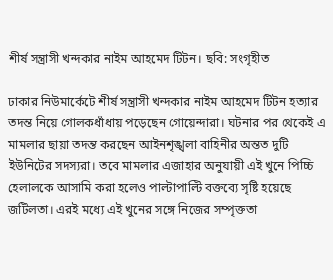শীর্ষ সন্ত্রাসী খন্দকার নাইম আহমেদ টিটন। ছবি: সংগৃহীত

ঢাকার নিউমার্কেটে শীর্ষ সন্ত্রাসী খন্দকার নাইম আহমেদ টিটন হত্যার তদন্ত নিয়ে গোলকধাঁধায় পড়েছেন গোয়েন্দারা। ঘটনার পর থেকেই এ মামলার ছায়া তদন্ত করছেন আইনশৃঙ্খলা বাহিনীর অন্তত দুটি ইউনিটের সদস্যরা। তবে মামলার এজাহার অনুযায়ী এই খুনে পিচ্চি হেলালকে আসামি করা হলেও পাল্টাপাল্টি বক্তব্যে সৃষ্টি হয়েছে জটিলতা। এরই মধ্যে এই খুনের সঙ্গে নিজের সম্পৃক্ততা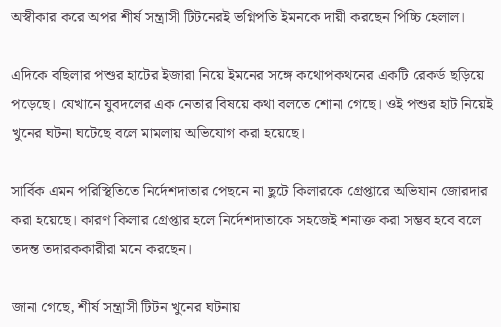অস্বীকার করে অপর শীর্ষ সন্ত্রাসী টিটনেরই ভগ্নিপতি ইমনকে দায়ী করছেন পিচ্চি হেলাল।

এদিকে বছিলার পশুর হাটের ইজারা নিয়ে ইমনের সঙ্গে কথোপকথনের একটি রেকর্ড ছড়িয়ে পড়েছে। যেখানে যুবদলের এক নেতার বিষয়ে কথা বলতে শোনা গেছে। ওই পশুর হাট নিয়েই খুনের ঘটনা ঘটেছে বলে মামলায় অভিযোগ করা হয়েছে।

সার্বিক এমন পরিস্থিতিতে নির্দেশদাতার পেছনে না ছুটে কিলারকে গ্রেপ্তারে অভিযান জোরদার করা হয়েছে। কারণ কিলার গ্রেপ্তার হলে নির্দেশদাতাকে সহজেই শনাক্ত করা সম্ভব হবে বলে তদন্ত তদারককারীরা মনে করছেন।

জানা গেছে, শীর্ষ সন্ত্রাসী টিটন খুনের ঘটনায়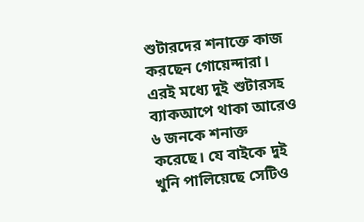শুটারদের শনাক্তে কাজ করছেন গোয়েন্দারা। এরই মধ্যে দুই শুটারসহ ব্যাকআপে থাকা আরেও ৬ জনকে শনাক্ত করেছে। যে বাইকে দুই খুনি পালিয়েছে সেটিও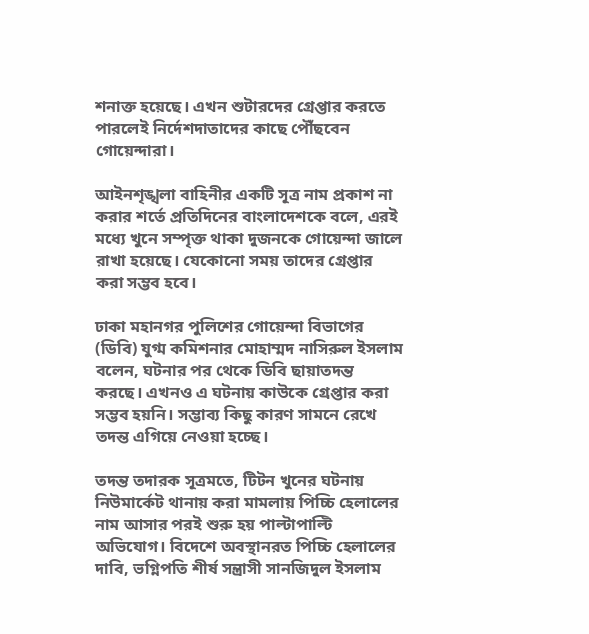শনাক্ত হয়েছে। এখন শুটারদের গ্রেপ্তার করতে পারলেই নির্দেশদাতাদের কাছে পৌঁছবেন গোয়েন্দারা।

আইনশৃঙ্খলা বাহিনীর একটি সূত্র নাম প্রকাশ না করার শর্তে প্রতিদিনের বাংলাদেশকে বলে, এরই মধ্যে খুনে সম্পৃক্ত থাকা দুজনকে গোয়েন্দা জালে রাখা হয়েছে। যেকোনো সময় তাদের গ্রেপ্তার করা সম্ভব হবে।

ঢাকা মহানগর পুলিশের গোয়েন্দা বিভাগের (ডিবি) যুগ্ম কমিশনার মোহাম্মদ নাসিরুল ইসলাম বলেন, ঘটনার পর থেকে ডিবি ছায়াতদন্ত করছে। এখনও এ ঘটনায় কাউকে গ্রেপ্তার করা সম্ভব হয়নি। সম্ভাব্য কিছু কারণ সামনে রেখে তদন্ত এগিয়ে নেওয়া হচ্ছে।

তদন্ত তদারক সূত্রমতে, টিটন খুনের ঘটনায় নিউমার্কেট থানায় করা মামলায় পিচ্চি হেলালের নাম আসার পরই শুরু হয় পাল্টাপাল্টি অভিযোগ। বিদেশে অবস্থানরত পিচ্চি হেলালের দাবি, ভগ্নিপতি শীর্ষ সন্ত্রাসী সানজিদুল ইসলাম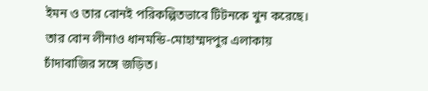ইমন ও তার বোনই পরিকল্পিতভাবে টিটনকে খুন করেছে। তার বোন লীনাও ধানমন্ডি-মোহাম্মদপুর এলাকায় চাঁদাবাজির সঙ্গে জড়িত।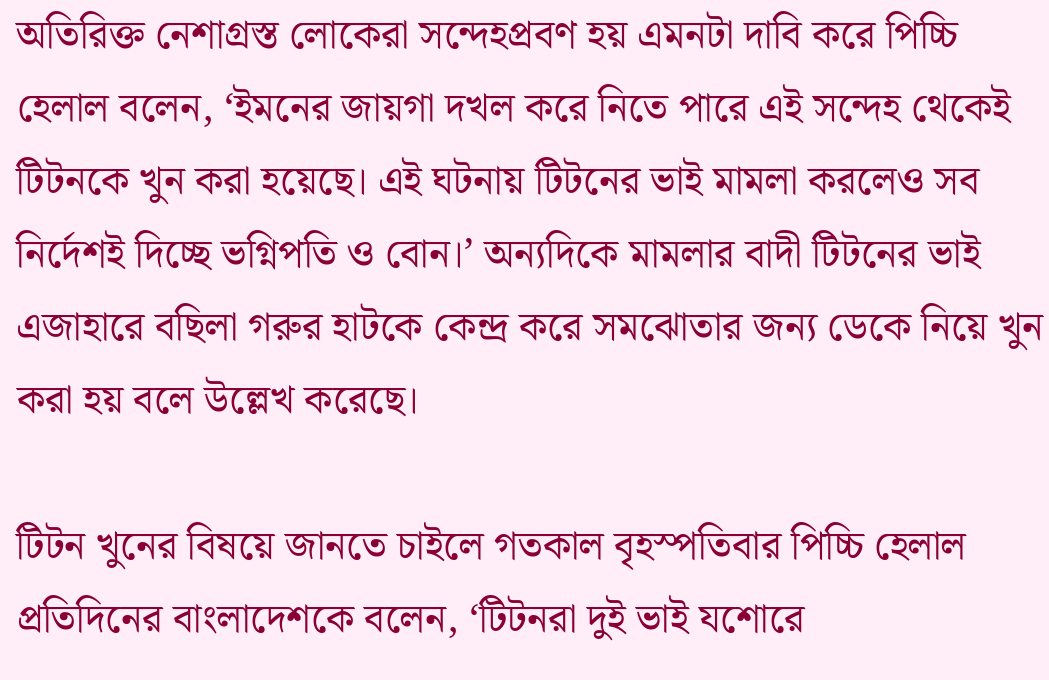অতিরিক্ত নেশাগ্রস্ত লোকেরা সন্দেহপ্রবণ হয় এমনটা দাবি করে পিচ্চি হেলাল বলেন, ‘ইমনের জায়গা দখল করে নিতে পারে এই সন্দেহ থেকেই টিটনকে খুন করা হয়েছে। এই ঘটনায় টিটনের ভাই মামলা করলেও সব নির্দেশই দিচ্ছে ভগ্নিপতি ও বোন।’ অন্যদিকে মামলার বাদী টিটনের ভাই এজাহারে বছিলা গরুর হাটকে কেন্দ্র করে সমঝোতার জন্য ডেকে নিয়ে খুন করা হয় বলে উল্লেখ করেছে।

টিটন খুনের বিষয়ে জানতে চাইলে গতকাল বৃহস্পতিবার পিচ্চি হেলাল প্রতিদিনের বাংলাদেশকে বলেন, ‘টিটনরা দুই ভাই যশোরে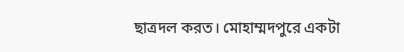ছাত্রদল করত। মোহাম্মদপুরে একটা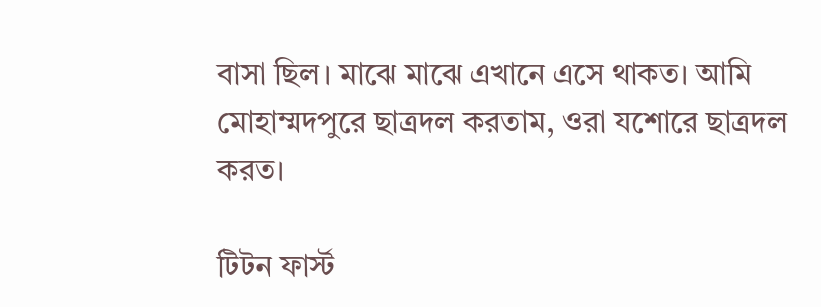বাসা ছিল। মাঝে মাঝে এখানে এসে থাকত। আমি মোহাম্মদপুরে ছাত্রদল করতাম, ওরা যশোরে ছাত্রদল করত।

টিটন ফার্স্ট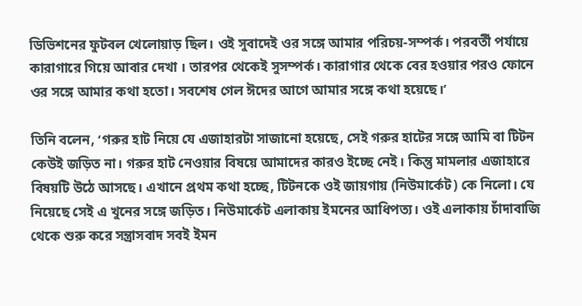ডিভিশনের ফুটবল খেলোয়াড় ছিল। ওই সুবাদেই ওর সঙ্গে আমার পরিচয়-সম্পর্ক। পরবর্তী পর্যায়ে কারাগারে গিয়ে আবার দেখা । তারপর থেকেই সুসম্পর্ক। কারাগার থেকে বের হওয়ার পরও ফোনে ওর সঙ্গে আমার কথা হতো। সবশেষ গেল ঈদের আগে আমার সঙ্গে কথা হয়েছে।’

তিনি বলেন, ‘গরুর হাট নিয়ে যে এজাহারটা সাজানো হয়েছে, সেই গরুর হাটের সঙ্গে আমি বা টিটন কেউই জড়িত না। গরুর হাট নেওয়ার বিষয়ে আমাদের কারও ইচ্ছে নেই। কিন্তু মামলার এজাহারে বিষয়টি উঠে আসছে। এখানে প্রথম কথা হচ্ছে, টিটনকে ওই জায়গায় (নিউমার্কেট) কে নিলো। যে নিয়েছে সেই এ খুনের সঙ্গে জড়িত। নিউমার্কেট এলাকায় ইমনের আধিপত্য। ওই এলাকায় চাঁদাবাজি থেকে শুরু করে সন্ত্রাসবাদ সবই ইমন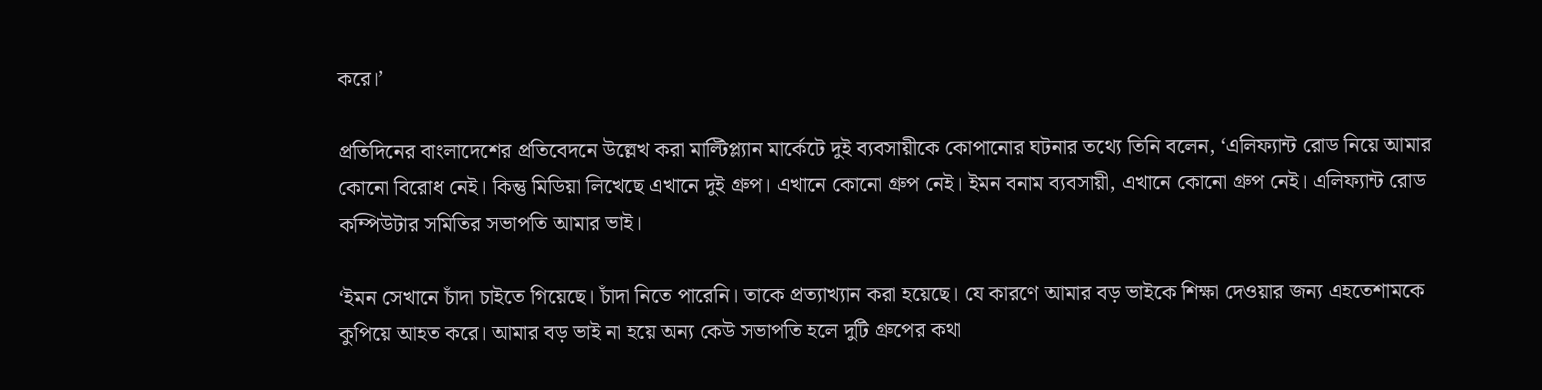করে।’

প্রতিদিনের বাংলাদেশের প্রতিবেদনে উল্লেখ করা মাল্টিপ্ল্যান মার্কেটে দুই ব্যবসায়ীকে কোপানোর ঘটনার তথ্যে তিনি বলেন, ‘এলিফ্যান্ট রোড নিয়ে আমার কোনো বিরোধ নেই। কিন্তু মিডিয়া লিখেছে এখানে দুই গ্রুপ। এখানে কোনো গ্রুপ নেই। ইমন বনাম ব্যবসায়ী, এখানে কোনো গ্রুপ নেই। এলিফ্যান্ট রোড কম্পিউটার সমিতির সভাপতি আমার ভাই।

‘ইমন সেখানে চাঁদা চাইতে গিয়েছে। চাঁদা নিতে পারেনি। তাকে প্রত্যাখ্যান করা হয়েছে। যে কারণে আমার বড় ভাইকে শিক্ষা দেওয়ার জন্য এহতেশামকে কুপিয়ে আহত করে। আমার বড় ভাই না হয়ে অন্য কেউ সভাপতি হলে দুটি গ্রুপের কথা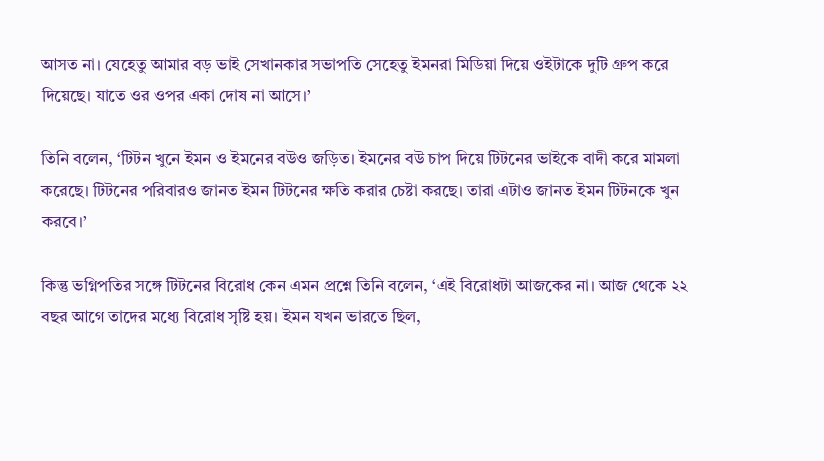আসত না। যেহেতু আমার বড় ভাই সেখানকার সভাপতি সেহেতু ইমনরা মিডিয়া দিয়ে ওইটাকে দুটি গ্রুপ করে দিয়েছে। যাতে ওর ওপর একা দোষ না আসে।’

তিনি বলেন, ‘টিটন খুনে ইমন ও ইমনের বউও জড়িত। ইমনের বউ চাপ দিয়ে টিটনের ভাইকে বাদী করে মামলা করেছে। টিটনের পরিবারও জানত ইমন টিটনের ক্ষতি করার চেষ্টা করছে। তারা এটাও জানত ইমন টিটনকে খুন করবে।’

কিন্তু ভগ্নিপতির সঙ্গে টিটনের বিরোধ কেন এমন প্রশ্নে তিনি বলেন, ‘এই বিরোধটা আজকের না। আজ থেকে ২২ বছর আগে তাদের মধ্যে বিরোধ সৃষ্টি হয়। ইমন যখন ভারতে ছিল,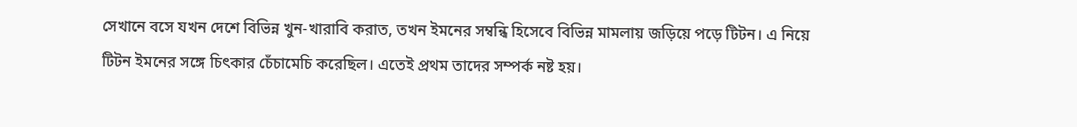সেখানে বসে যখন দেশে বিভিন্ন খুন-খারাবি করাত, তখন ইমনের সম্বন্ধি হিসেবে বিভিন্ন মামলায় জড়িয়ে পড়ে টিটন। এ নিয়ে টিটন ইমনের সঙ্গে চিৎকার চেঁচামেচি করেছিল। এতেই প্রথম তাদের সম্পর্ক নষ্ট হয়।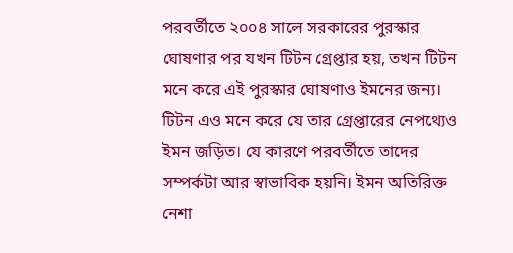পরবর্তীতে ২০০৪ সালে সরকারের পুরস্কার ঘোষণার পর যখন টিটন গ্রেপ্তার হয়, তখন টিটন মনে করে এই পুরস্কার ঘোষণাও ইমনের জন্য। টিটন এও মনে করে যে তার গ্রেপ্তারের নেপথ্যেও ইমন জড়িত। যে কারণে পরবর্তীতে তাদের সম্পর্কটা আর স্বাভাবিক হয়নি। ইমন অতিরিক্ত নেশা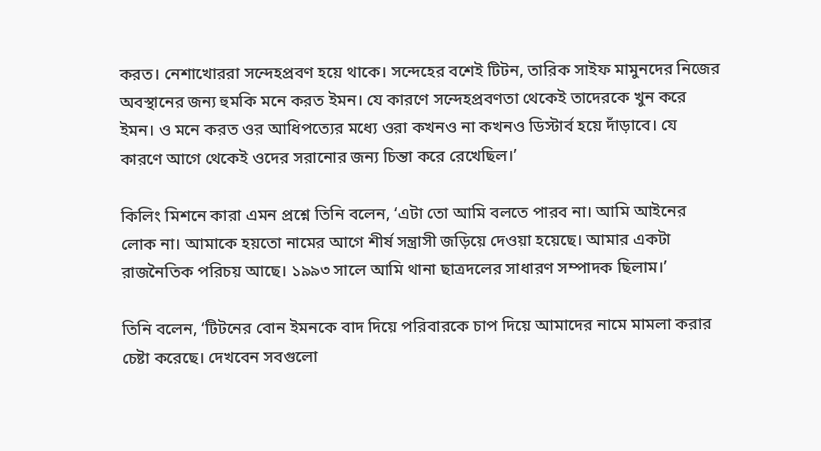করত। নেশাখোররা সন্দেহপ্রবণ হয়ে থাকে। সন্দেহের বশেই টিটন, তারিক সাইফ মামুনদের নিজের অবস্থানের জন্য হুমকি মনে করত ইমন। যে কারণে সন্দেহপ্রবণতা থেকেই তাদেরকে খুন করে ইমন। ও মনে করত ওর আধিপত্যের মধ্যে ওরা কখনও না কখনও ডিস্টার্ব হয়ে দাঁড়াবে। যে কারণে আগে থেকেই ওদের সরানোর জন্য চিন্তা করে রেখেছিল।’

কিলিং মিশনে কারা এমন প্রশ্নে তিনি বলেন, ‘এটা তো আমি বলতে পারব না। আমি আইনের লোক না। আমাকে হয়তো নামের আগে শীর্ষ সন্ত্রাসী জড়িয়ে দেওয়া হয়েছে। আমার একটা রাজনৈতিক পরিচয় আছে। ১৯৯৩ সালে আমি থানা ছাত্রদলের সাধারণ সম্পাদক ছিলাম।’

তিনি বলেন, ‘টিটনের বোন ইমনকে বাদ দিয়ে পরিবারকে চাপ দিয়ে আমাদের নামে মামলা করার চেষ্টা করেছে। দেখবেন সবগুলো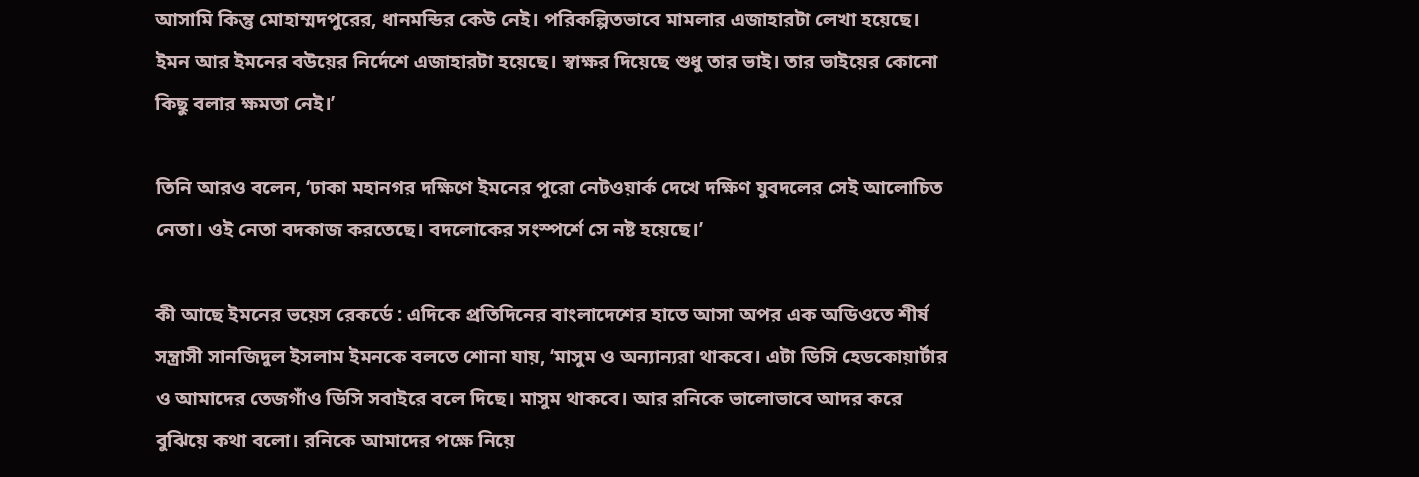আসামি কিন্তু মোহাম্মদপুরের, ধানমন্ডির কেউ নেই। পরিকল্পিতভাবে মামলার এজাহারটা লেখা হয়েছে। ইমন আর ইমনের বউয়ের নির্দেশে এজাহারটা হয়েছে। স্বাক্ষর দিয়েছে শুধু তার ভাই। তার ভাইয়ের কোনো কিছু বলার ক্ষমতা নেই।’

তিনি আরও বলেন, ‘ঢাকা মহানগর দক্ষিণে ইমনের পুরো নেটওয়ার্ক দেখে দক্ষিণ যুবদলের সেই আলোচিত নেতা। ওই নেতা বদকাজ করতেছে। বদলোকের সংস্পর্শে সে নষ্ট হয়েছে।’

কী আছে ইমনের ভয়েস রেকর্ডে : এদিকে প্রতিদিনের বাংলাদেশের হাতে আসা অপর এক অডিওতে শীর্ষ সন্ত্রাসী সানজিদুল ইসলাম ইমনকে বলতে শোনা যায়, ‘মাসুম ও অন্যান্যরা থাকবে। এটা ডিসি হেডকোয়ার্টার ও আমাদের তেজগাঁও ডিসি সবাইরে বলে দিছে। মাসুম থাকবে। আর রনিকে ভালোভাবে আদর করে বুঝিয়ে কথা বলো। রনিকে আমাদের পক্ষে নিয়ে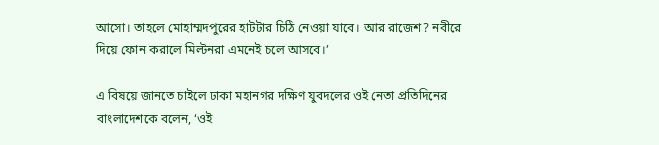আসো। তাহলে মোহাম্মদপুরের হাটটার চিঠি নেওয়া যাবে। আর রাজেশ? নবীরে দিয়ে ফোন করালে মিল্টনরা এমনেই চলে আসবে।’

এ বিষয়ে জানতে চাইলে ঢাকা মহানগর দক্ষিণ যুবদলের ওই নেতা প্রতিদিনের বাংলাদেশকে বলেন, ‘ওই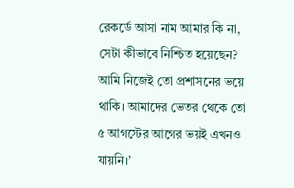রেকর্ডে আসা নাম আমার কি না, সেটা কীভাবে নিশ্চিত হয়েছেন? আমি নিজেই তো প্রশাসনের ভয়ে থাকি। আমাদের ভেতর থেকে তো ৫ আগস্টের আগের ভয়ই এখনও যায়নি।’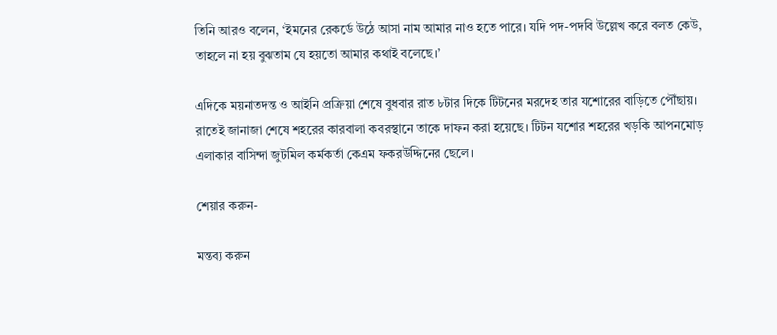তিনি আরও বলেন, ‘ইমনের রেকর্ডে উঠে আসা নাম আমার নাও হতে পারে। যদি পদ-পদবি উল্লেখ করে বলত কেউ, তাহলে না হয় বুঝতাম যে হয়তো আমার কথাই বলেছে।’

এদিকে ময়নাতদন্ত ও আইনি প্রক্রিয়া শেষে বুধবার রাত ৮টার দিকে টিটনের মরদেহ তার যশোরের বাড়িতে পৌঁছায়। রাতেই জানাজা শেষে শহরের কারবালা কবরস্থানে তাকে দাফন করা হয়েছে। টিটন যশোর শহরের খড়কি আপনমোড় এলাকার বাসিন্দা জুটমিল কর্মকর্তা কেএম ফকরউদ্দিনের ছেলে।

শেয়ার করুন-

মন্তব্য করুন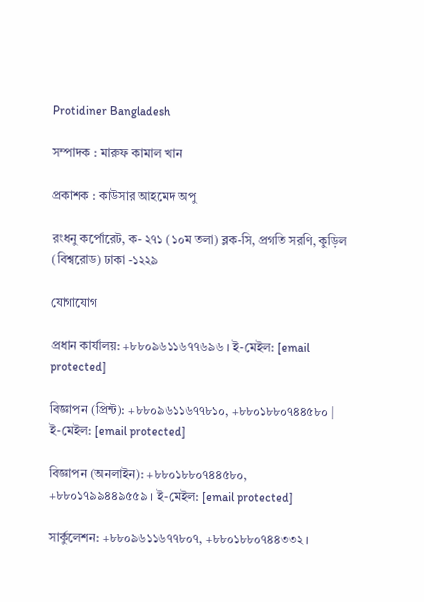Protidiner Bangladesh

সম্পাদক : মারুফ কামাল খান

প্রকাশক : কাউসার আহমেদ অপু

রংধনু কর্পোরেট, ক- ২৭১ (১০ম তলা) ব্লক-সি, প্রগতি সরণি, কুড়িল (বিশ্বরোড) ঢাকা -১২২৯

যোগাযোগ

প্রধান কার্যালয়: +৮৮০৯৬১১৬৭৭৬৯৬ । ই-মেইল: [email protected]

বিজ্ঞাপন (প্রিন্ট): +৮৮০৯৬১১৬৭৭৮১০, +৮৮০১৮৮০৭৪৪৫৮০ | ই-মেইল: [email protected]

বিজ্ঞাপন (অনলাইন): +৮৮০১৮৮০৭৪৪৫৮০, +৮৮০১৭৯৯৪৪৯৫৫৯ । ই-মেইল: [email protected]

সার্কুলেশন: +৮৮০৯৬১১৬৭৭৮০৭, +৮৮০১৮৮০৭৪৪৩৩২ ।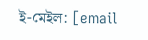ই-মেইল: [email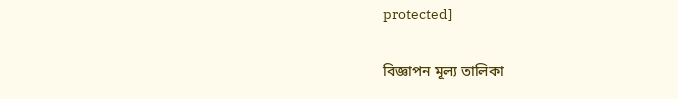protected]

বিজ্ঞাপন মূল্য তালিকা